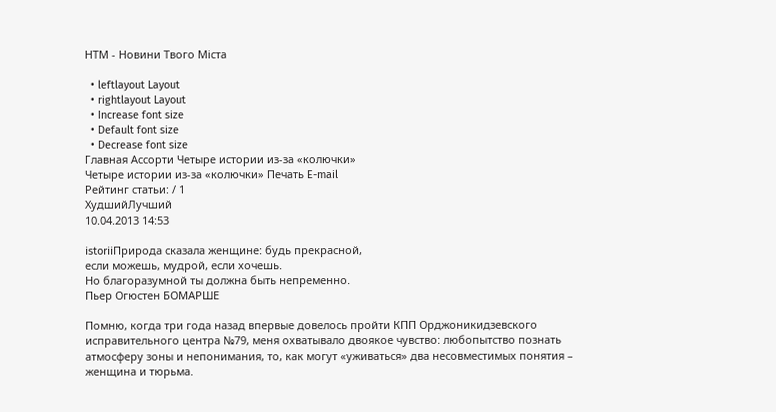НТМ - Новини Твого Мiста

  • leftlayout Layout
  • rightlayout Layout
  • Increase font size
  • Default font size
  • Decrease font size
Главная Ассорти Четыре истории из-за «колючки»
Четыре истории из-за «колючки» Печать E-mail
Рейтинг статьи: / 1
ХудшийЛучший
10.04.2013 14:53

istoriiПрирода сказала женщине: будь прекрасной,
если можешь, мудрой, если хочешь.
Но благоразумной ты должна быть непременно.
Пьер Огюстен БОМАРШЕ

Помню, когда три года назад впервые довелось пройти КПП Орджоникидзевского исправительного центра №79, меня охватывало двоякое чувство: любопытство познать атмосферу зоны и непонимания, то, как могут «уживаться» два несовместимых понятия – женщина и тюрьма.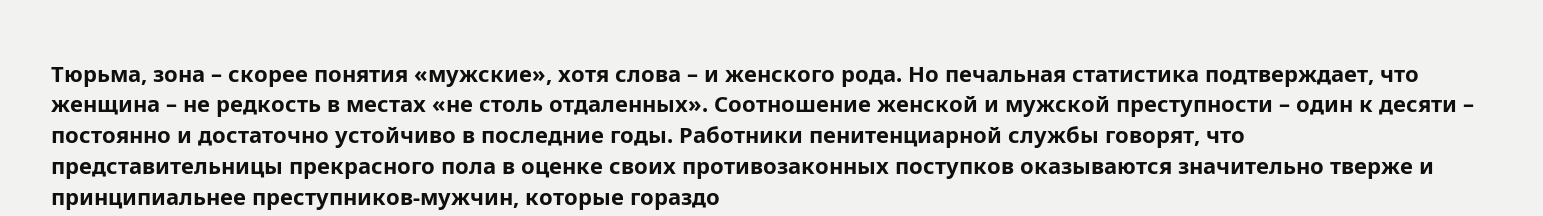Тюрьма, зона – скорее понятия «мужские», хотя слова – и женского рода. Но печальная статистика подтверждает, что женщина – не редкость в местах «не столь отдаленных». Соотношение женской и мужской преступности – один к десяти – постоянно и достаточно устойчиво в последние годы. Работники пенитенциарной службы говорят, что представительницы прекрасного пола в оценке своих противозаконных поступков оказываются значительно тверже и принципиальнее преступников-мужчин, которые гораздо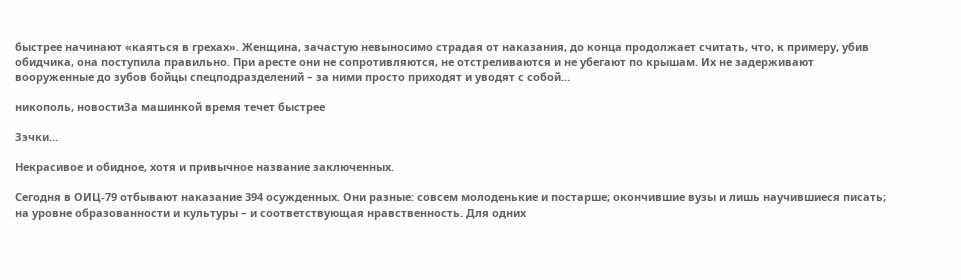быстрее начинают «каяться в грехах». Женщина, зачастую невыносимо страдая от наказания, до конца продолжает считать, что, к примеру, убив обидчика, она поступила правильно. При аресте они не сопротивляются, не отстреливаются и не убегают по крышам. Их не задерживают вооруженные до зубов бойцы спецподразделений – за ними просто приходят и уводят с собой…

никополь, новостиЗа машинкой время течет быстрее

Зэчки…

Некрасивое и обидное, хотя и привычное название заключенных.

Сегодня в ОИЦ-79 отбывают наказание 394 осужденных. Они разные: совсем молоденькие и постарше; окончившие вузы и лишь научившиеся писать; на уровне образованности и культуры – и соответствующая нравственность. Для одних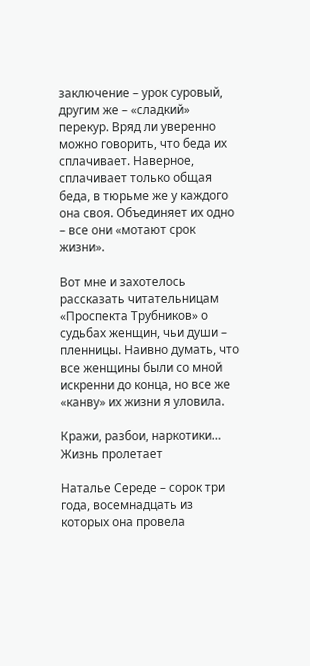заключение – урок суровый, другим же – «сладкий» перекур. Вряд ли уверенно можно говорить, что беда их сплачивает. Наверное, сплачивает только общая беда, в тюрьме же у каждого она своя. Объединяет их одно – все они «мотают срок жизни».

Вот мне и захотелось рассказать читательницам «Проспекта Трубников» о судьбах женщин, чьи души – пленницы. Наивно думать, что все женщины были со мной искренни до конца, но все же «канву» их жизни я уловила.

Кражи, разбои, наркотики… Жизнь пролетает

Наталье Середе – сорок три года, восемнадцать из которых она провела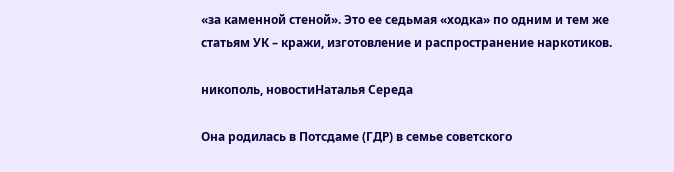«за каменной стеной». Это ее седьмая «ходка» по одним и тем же статьям УК – кражи, изготовление и распространение наркотиков.

никополь, новостиНаталья Середа

Она родилась в Потсдаме (ГДР) в семье советского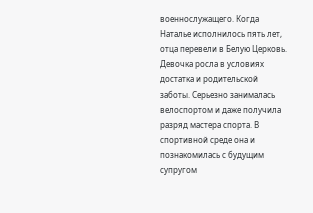военнослужащего. Когда Наталье исполнилось пять лет, отца перевели в Белую Церковь. Девочка росла в условиях достатка и родительской заботы. Серьезно занималась велоспортом и даже получила разряд мастера спорта. В спортивной среде она и познакомилась с будущим супругом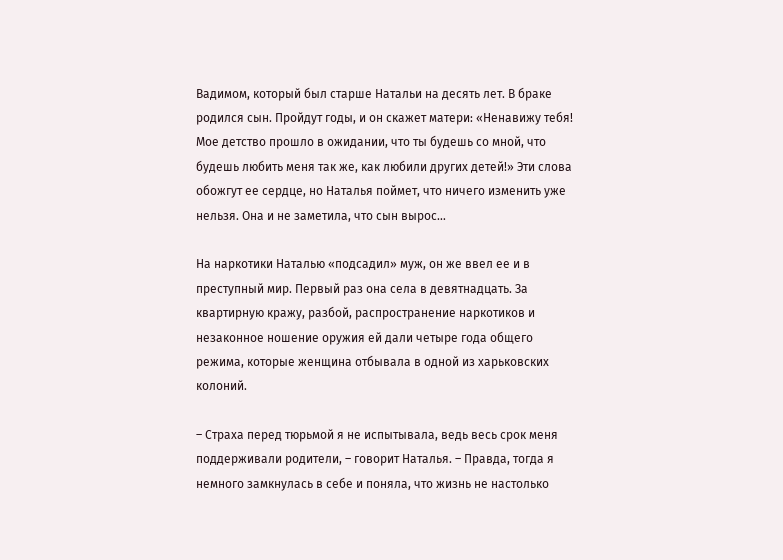Вадимом, который был старше Натальи на десять лет. В браке родился сын. Пройдут годы, и он скажет матери: «Ненавижу тебя! Мое детство прошло в ожидании, что ты будешь со мной, что будешь любить меня так же, как любили других детей!» Эти слова обожгут ее сердце, но Наталья поймет, что ничего изменить уже нельзя. Она и не заметила, что сын вырос…

На наркотики Наталью «подсадил» муж, он же ввел ее и в преступный мир. Первый раз она села в девятнадцать. За квартирную кражу, разбой, распространение наркотиков и незаконное ношение оружия ей дали четыре года общего режима, которые женщина отбывала в одной из харьковских колоний.

– Страха перед тюрьмой я не испытывала, ведь весь срок меня поддерживали родители, – говорит Наталья. – Правда, тогда я немного замкнулась в себе и поняла, что жизнь не настолько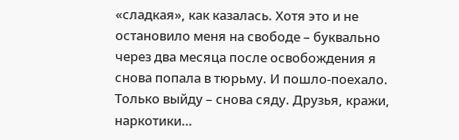«сладкая», как казалась. Хотя это и не остановило меня на свободе – буквально через два месяца после освобождения я снова попала в тюрьму. И пошло-поехало. Только выйду – снова сяду. Друзья, кражи, наркотики…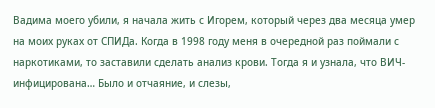Вадима моего убили, я начала жить с Игорем, который через два месяца умер на моих руках от СПИДа. Когда в 1998 году меня в очередной раз поймали с наркотиками, то заставили сделать анализ крови. Тогда я и узнала, что ВИЧ-инфицирована… Было и отчаяние, и слезы,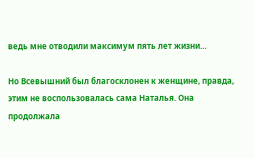ведь мне отводили максимум пять лет жизни…

Но Всевышний был благосклонен к женщине, правда, этим не воспользовалась сама Наталья. Она продолжала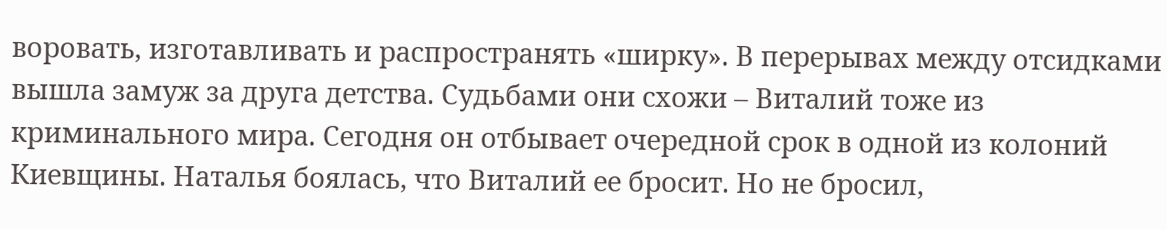воровать, изготавливать и распространять «ширку». В перерывах между отсидками вышла замуж за друга детства. Судьбами они схожи – Виталий тоже из криминального мира. Сегодня он отбывает очередной срок в одной из колоний Киевщины. Наталья боялась, что Виталий ее бросит. Но не бросил,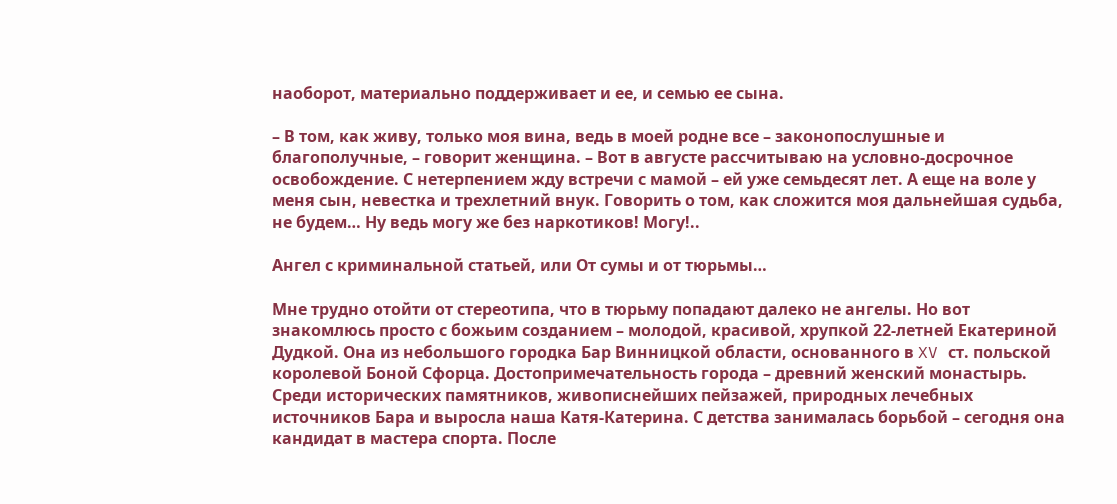наоборот, материально поддерживает и ее, и семью ее сына.

– В том, как живу, только моя вина, ведь в моей родне все – законопослушные и благополучные, – говорит женщина. – Вот в августе рассчитываю на условно-досрочное освобождение. С нетерпением жду встречи с мамой – ей уже семьдесят лет. А еще на воле у меня сын, невестка и трехлетний внук. Говорить о том, как сложится моя дальнейшая судьба, не будем… Ну ведь могу же без наркотиков! Могу!..

Ангел с криминальной статьей, или От сумы и от тюрьмы…

Мне трудно отойти от стереотипа, что в тюрьму попадают далеко не ангелы. Но вот знакомлюсь просто с божьим созданием – молодой, красивой, хрупкой 22-летней Екатериной Дудкой. Она из небольшого городка Бар Винницкой области, основанного в XV ст. польской королевой Боной Сфорца. Достопримечательность города – древний женский монастырь. Среди исторических памятников, живописнейших пейзажей, природных лечебных источников Бара и выросла наша Катя-Катерина. С детства занималась борьбой – сегодня она кандидат в мастера спорта. После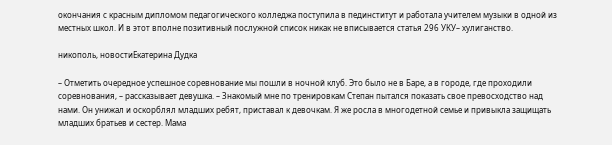окончания с красным дипломом педагогического колледжа поступила в пединститут и работала учителем музыки в одной из местных школ. И в этот вполне позитивный послужной список никак не вписывается статья 296 УКУ– хулиганство.

никополь, новостиЕкатерина Дудка

– Отметить очередное успешное соревнование мы пошли в ночной клуб. Это было не в Баре, а в городе, где проходили соревнования, – рассказывает девушка. – Знакомый мне по тренировкам Степан пытался показать свое превосходство над нами. Он унижал и оскорблял младших ребят, приставал к девочкам. Я же росла в многодетной семье и привыкла защищать младших братьев и сестер. Мама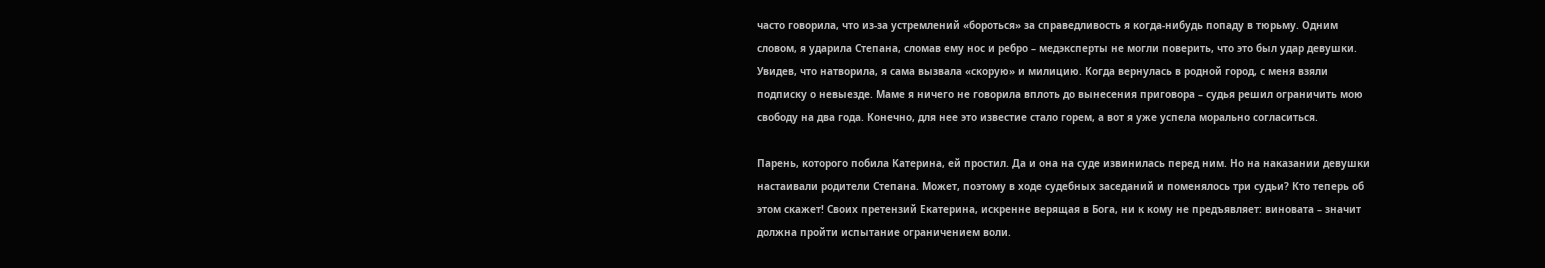часто говорила, что из-за устремлений «бороться» за справедливость я когда-нибудь попаду в тюрьму. Одним словом, я ударила Степана, сломав ему нос и ребро – медэксперты не могли поверить, что это был удар девушки. Увидев, что натворила, я сама вызвала «скорую» и милицию. Когда вернулась в родной город, с меня взяли подписку о невыезде. Маме я ничего не говорила вплоть до вынесения приговора – судья решил ограничить мою свободу на два года. Конечно, для нее это известие стало горем, а вот я уже успела морально согласиться.

Парень, которого побила Катерина, ей простил. Да и она на суде извинилась перед ним. Но на наказании девушки настаивали родители Степана. Может, поэтому в ходе судебных заседаний и поменялось три судьи? Кто теперь об этом скажет! Своих претензий Екатерина, искренне верящая в Бога, ни к кому не предъявляет: виновата – значит должна пройти испытание ограничением воли.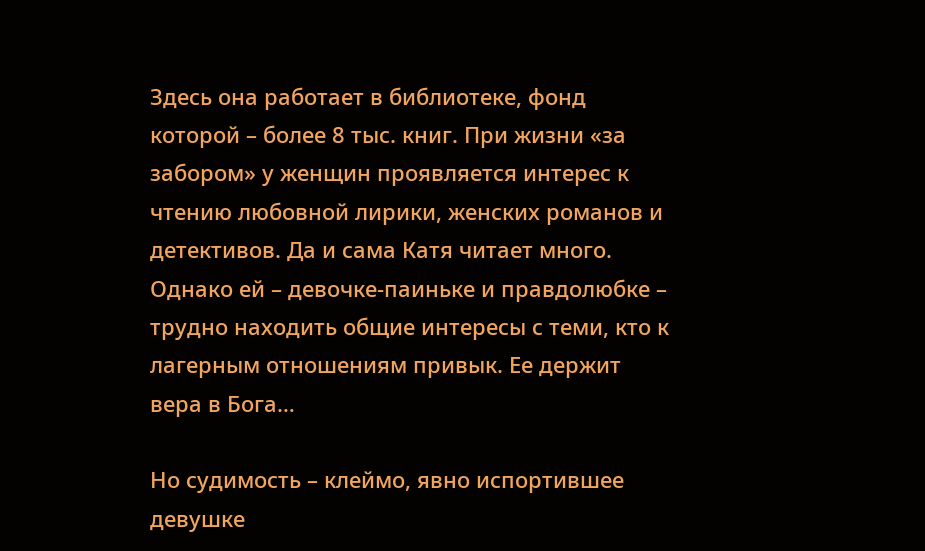Здесь она работает в библиотеке, фонд которой – более 8 тыс. книг. При жизни «за забором» у женщин проявляется интерес к чтению любовной лирики, женских романов и детективов. Да и сама Катя читает много. Однако ей – девочке-паиньке и правдолюбке – трудно находить общие интересы с теми, кто к лагерным отношениям привык. Ее держит вера в Бога…

Но судимость – клеймо, явно испортившее девушке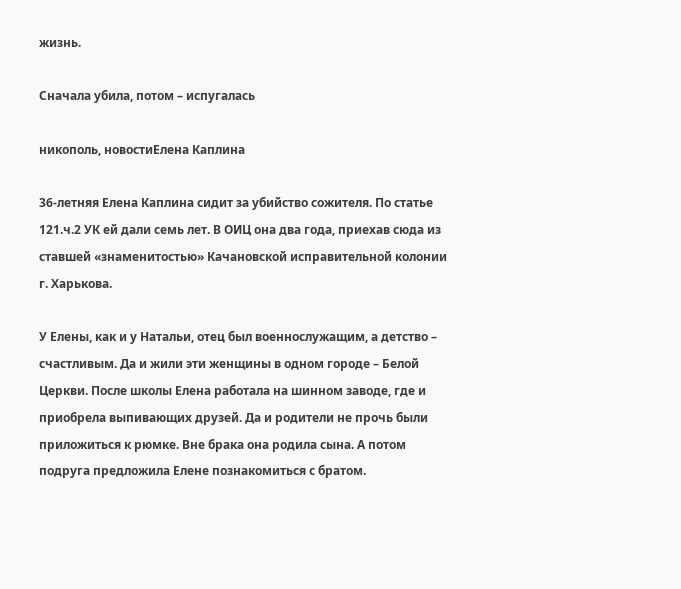жизнь.

Сначала убила, потом – испугалась

никополь, новостиЕлена Каплина

36-летняя Елена Каплина сидит за убийство сожителя. По статье 121.ч.2 УК ей дали семь лет. В ОИЦ она два года, приехав сюда из ставшей «знаменитостью» Качановской исправительной колонии г. Харькова.

У Елены, как и у Натальи, отец был военнослужащим, а детство – счастливым. Да и жили эти женщины в одном городе – Белой Церкви. После школы Елена работала на шинном заводе, где и приобрела выпивающих друзей. Да и родители не прочь были приложиться к рюмке. Вне брака она родила сына. А потом подруга предложила Елене познакомиться с братом.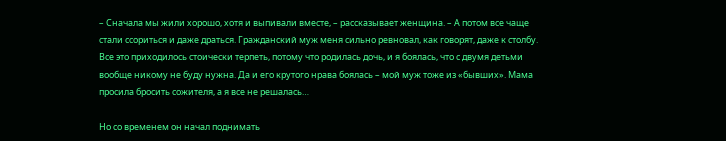– Сначала мы жили хорошо, хотя и выпивали вместе, – рассказывает женщина. – А потом все чаще стали ссориться и даже драться. Гражданский муж меня сильно ревновал, как говорят, даже к столбу. Все это приходилось стоически терпеть, потому что родилась дочь, и я боялась, что с двумя детьми вообще никому не буду нужна. Да и его крутого нрава боялась – мой муж тоже из «бывших». Мама просила бросить сожителя, а я все не решалась…

Но со временем он начал поднимать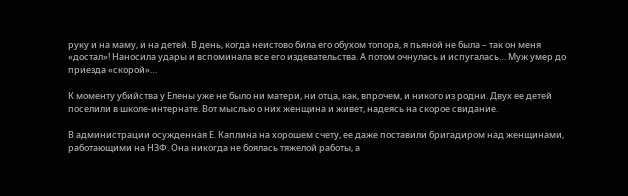руку и на маму, и на детей. В день, когда неистово била его обухом топора, я пьяной не была – так он меня «достал»! Наносила удары и вспоминала все его издевательства. А потом очнулась и испугалась… Муж умер до приезда «скорой»…

К моменту убийства у Елены уже не было ни матери, ни отца, как, впрочем, и никого из родни. Двух ее детей поселили в школе-интернате. Вот мыслью о них женщина и живет, надеясь на скорое свидание.

В администрации осужденная Е. Каплина на хорошем счету, ее даже поставили бригадиром над женщинами, работающими на НЗФ. Она никогда не боялась тяжелой работы, а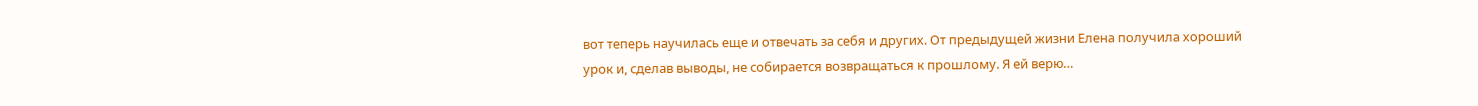вот теперь научилась еще и отвечать за себя и других. От предыдущей жизни Елена получила хороший урок и, сделав выводы, не собирается возвращаться к прошлому. Я ей верю…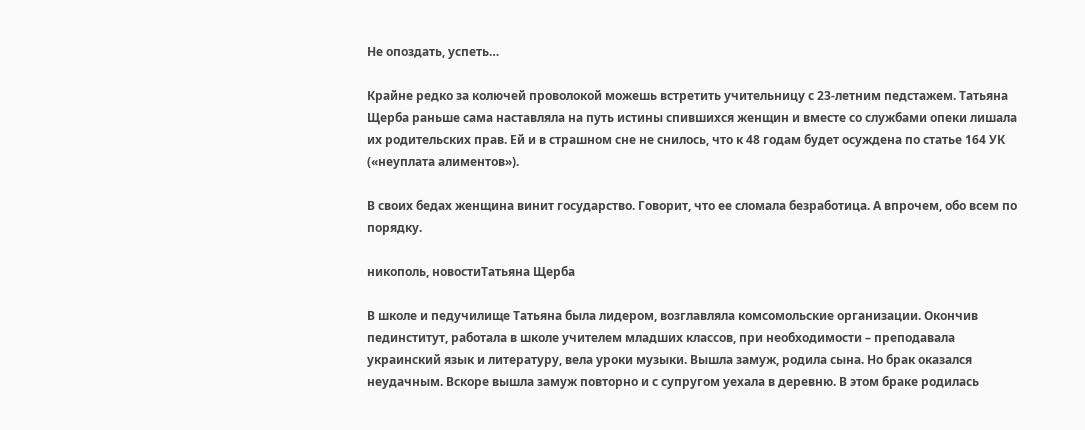Не опоздать, успеть…

Крайне редко за колючей проволокой можешь встретить учительницу с 23-летним педстажем. Татьяна Щерба раньше сама наставляла на путь истины спившихся женщин и вместе со службами опеки лишала их родительских прав. Ей и в страшном сне не снилось, что к 48 годам будет осуждена по статье 164 УК («неуплата алиментов»).

В своих бедах женщина винит государство. Говорит, что ее сломала безработица. А впрочем, обо всем по порядку.

никополь, новостиТатьяна Щерба

В школе и педучилище Татьяна была лидером, возглавляла комсомольские организации. Окончив пединститут, работала в школе учителем младших классов, при необходимости – преподавала украинский язык и литературу, вела уроки музыки. Вышла замуж, родила сына. Но брак оказался неудачным. Вскоре вышла замуж повторно и с супругом уехала в деревню. В этом браке родилась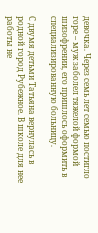девочка. Через семь лет семью постигло горе – муж заболел тяжелой формой шизофрении, его пришлось оформить в специализированную больницу.

С двумя детьми Татьяна вернулась в родной город Рубежное. В школе для нее работы не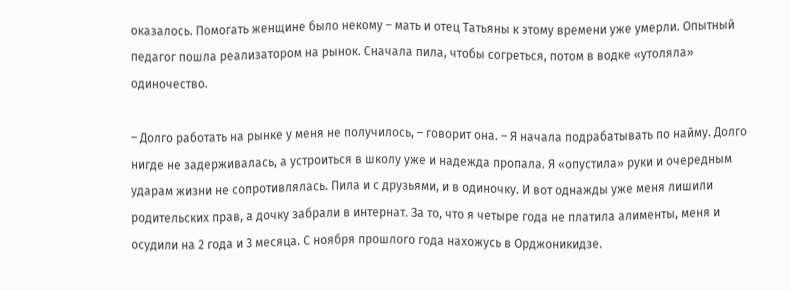оказалось. Помогать женщине было некому – мать и отец Татьяны к этому времени уже умерли. Опытный педагог пошла реализатором на рынок. Сначала пила, чтобы согреться, потом в водке «утоляла» одиночество.

– Долго работать на рынке у меня не получилось, – говорит она. – Я начала подрабатывать по найму. Долго нигде не задерживалась, а устроиться в школу уже и надежда пропала. Я «опустила» руки и очередным ударам жизни не сопротивлялась. Пила и с друзьями, и в одиночку. И вот однажды уже меня лишили родительских прав, а дочку забрали в интернат. За то, что я четыре года не платила алименты, меня и осудили на 2 года и 3 месяца. С ноября прошлого года нахожусь в Орджоникидзе.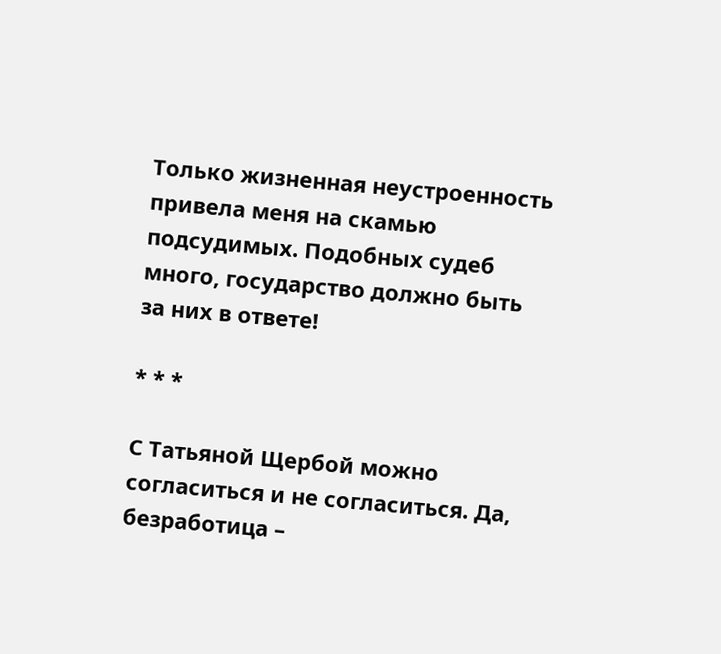Только жизненная неустроенность привела меня на скамью подсудимых. Подобных судеб много, государство должно быть за них в ответе!

* * *

С Татьяной Щербой можно согласиться и не согласиться. Да, безработица –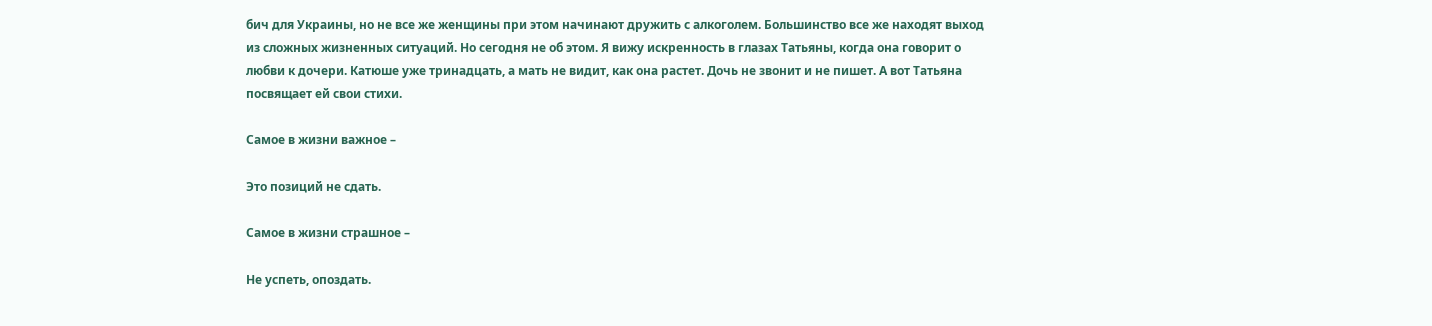бич для Украины, но не все же женщины при этом начинают дружить с алкоголем. Большинство все же находят выход из сложных жизненных ситуаций. Но сегодня не об этом. Я вижу искренность в глазах Татьяны, когда она говорит о любви к дочери. Катюше уже тринадцать, а мать не видит, как она растет. Дочь не звонит и не пишет. А вот Татьяна посвящает ей свои стихи.

Самое в жизни важное –

Это позиций не сдать.

Самое в жизни страшное –

Не успеть, опоздать.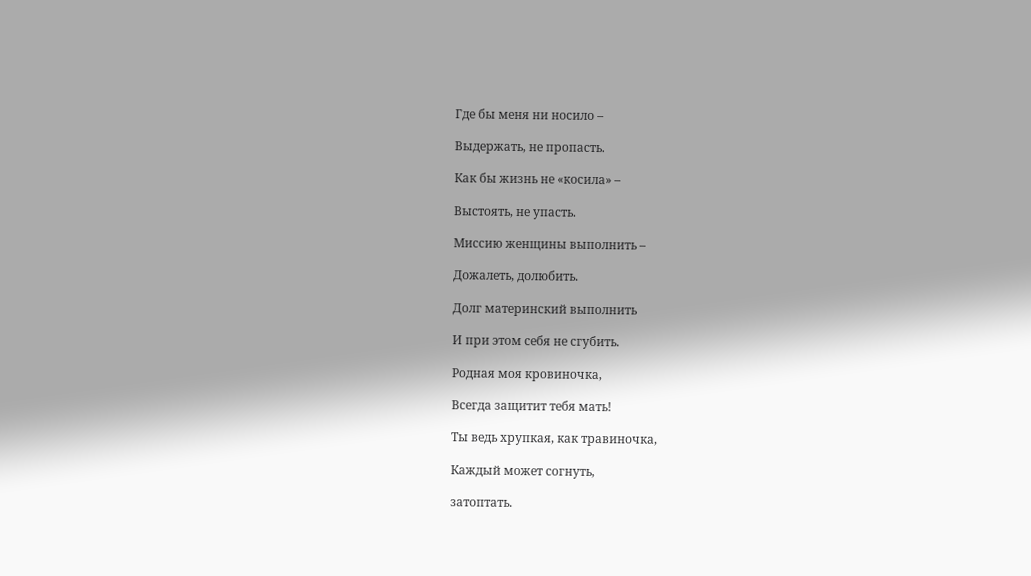Где бы меня ни носило –

Выдержать, не пропасть.

Как бы жизнь не «косила» –

Выстоять, не упасть.

Миссию женщины выполнить –

Дожалеть, долюбить.

Долг материнский выполнить

И при этом себя не сгубить.

Родная моя кровиночка,

Всегда защитит тебя мать!

Ты ведь хрупкая, как травиночка,

Каждый может согнуть,

затоптать.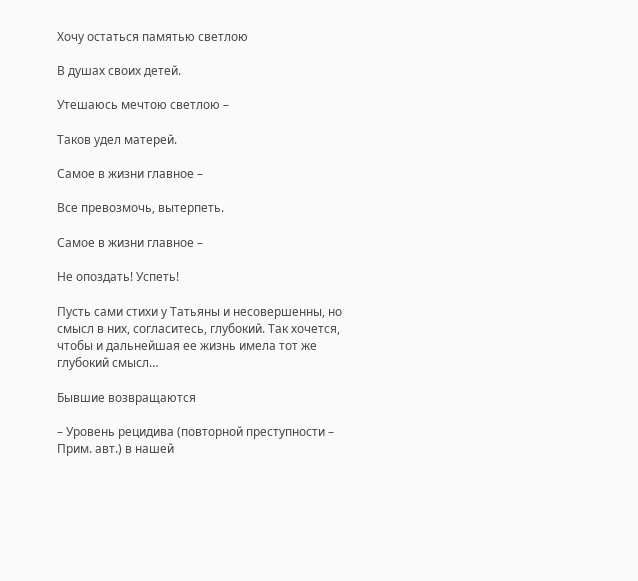Хочу остаться памятью светлою

В душах своих детей.

Утешаюсь мечтою светлою –

Таков удел матерей.

Самое в жизни главное –

Все превозмочь, вытерпеть.

Самое в жизни главное –

Не опоздать! Успеть!

Пусть сами стихи у Татьяны и несовершенны, но смысл в них, согласитесь, глубокий. Так хочется, чтобы и дальнейшая ее жизнь имела тот же глубокий смысл…

Бывшие возвращаются

– Уровень рецидива (повторной преступности – Прим. авт.) в нашей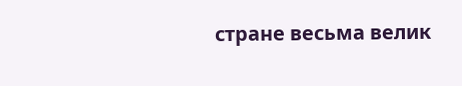стране весьма велик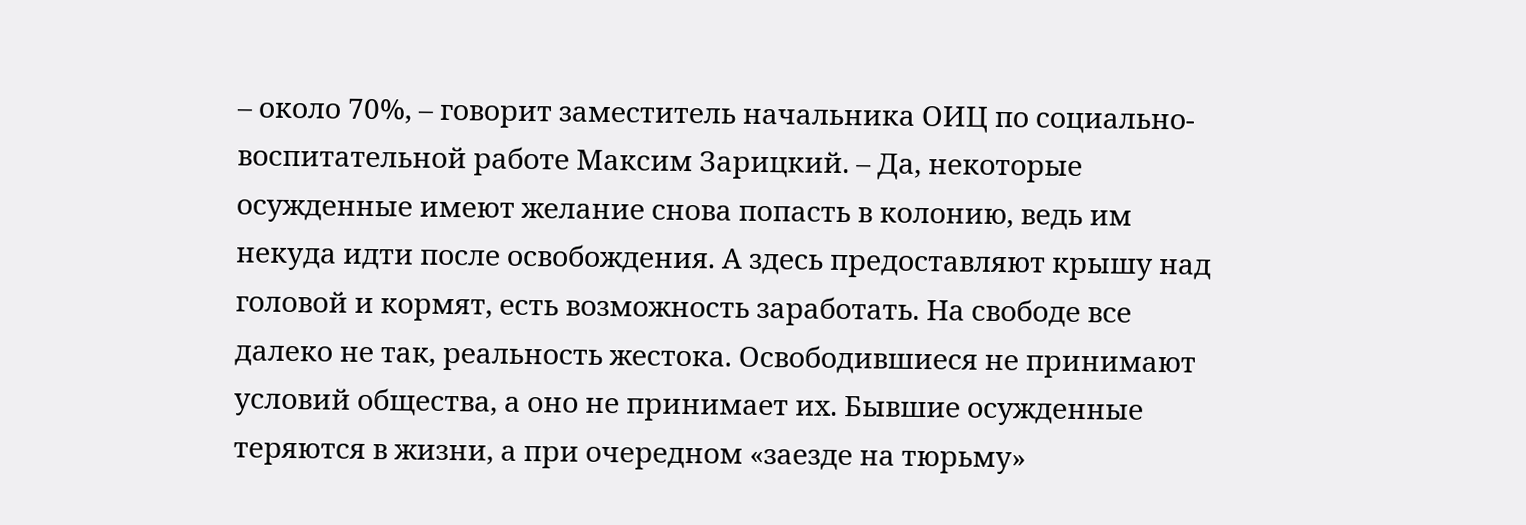– около 70%, – говорит заместитель начальника ОИЦ по социально-воспитательной работе Максим Зарицкий. – Да, некоторые осужденные имеют желание снова попасть в колонию, ведь им некуда идти после освобождения. А здесь предоставляют крышу над головой и кормят, есть возможность заработать. На свободе все далеко не так, реальность жестока. Освободившиеся не принимают условий общества, а оно не принимает их. Бывшие осужденные теряются в жизни, а при очередном «заезде на тюрьму»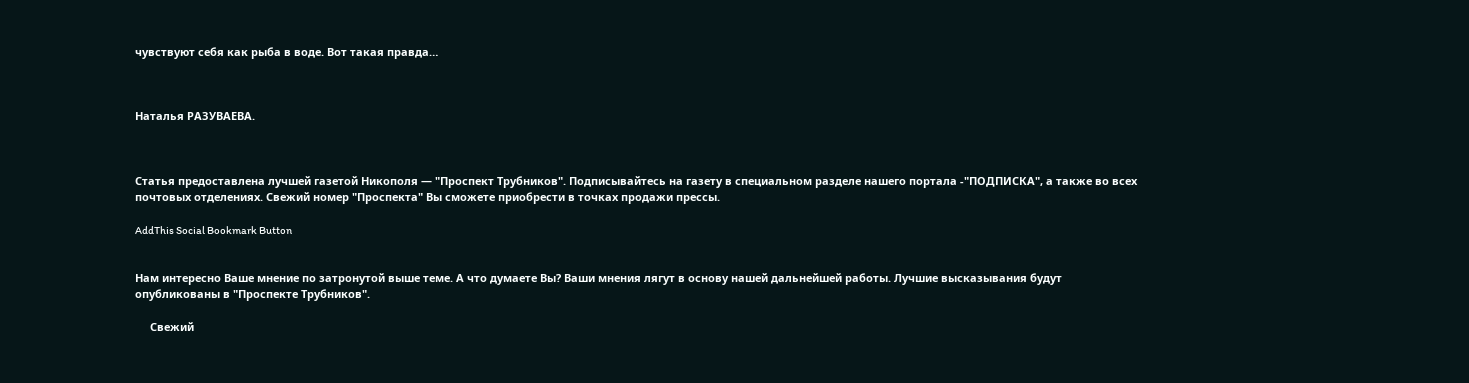чувствуют себя как рыба в воде. Вот такая правда…



Наталья РАЗУВАЕВА.



Статья предоставлена лучшей газетой Никополя — "Проспект Трубников". Подписывайтесь на газету в специальном разделе нашего портала -"ПОДПИСКА", а также во всех почтовых отделениях. Свежий номер "Проспекта" Вы сможете приобрести в точках продажи прессы.

AddThis Social Bookmark Button


Нам интересно Ваше мнение по затронутой выше теме. А что думаете Вы? Ваши мнения лягут в основу нашей дальнейшей работы. Лучшие высказывания будут опубликованы в "Проспекте Трубников".

     Свежий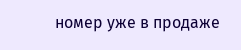номер уже в продаже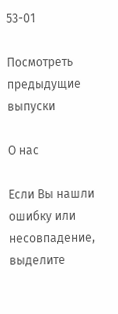53-01

Посмотреть предыдущие выпуски

О нас

Если Вы нашли ошибку или несовпадение, выделите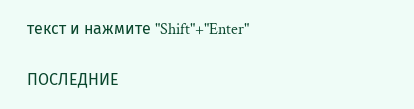текст и нажмите "Shift"+"Enter"

ПОСЛЕДНИЕ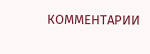КОММЕНТАРИИ